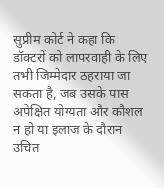सुप्रीम कोर्ट ने कहा कि डॉक्टरों को लापरवाही के लिए तभी जिम्मेदार ठहराया जा सकता है, जब उसके पास अपेक्षित योग्यता और कौशल न हो या इलाज के दौरान उचित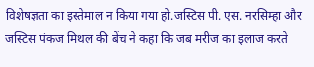विशेषज्ञता का इस्तेमाल न किया गया हो.जस्टिस पी. एस. नरसिम्हा और जस्टिस पंकज मिथल की बेंच ने कहा कि जब मरीज का इलाज करते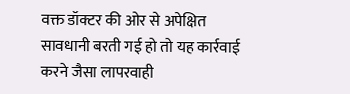वक्त डॉक्टर की ओर से अपेक्षित सावधानी बरती गई हो तो यह कार्रवाई करने जैसा लापरवाही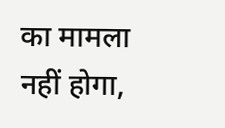का मामला नहीं होगा,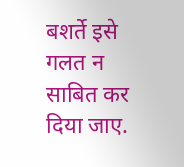बशर्ते इसे गलत न साबित कर दिया जाए.